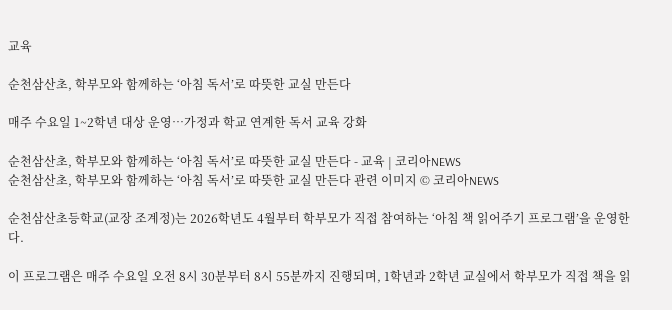교육

순천삼산초, 학부모와 함께하는 ‘아침 독서’로 따뜻한 교실 만든다

매주 수요일 1~2학년 대상 운영…가정과 학교 연계한 독서 교육 강화

순천삼산초, 학부모와 함께하는 ‘아침 독서’로 따뜻한 교실 만든다 - 교육 | 코리아NEWS
순천삼산초, 학부모와 함께하는 ‘아침 독서’로 따뜻한 교실 만든다 관련 이미지 © 코리아NEWS

순천삼산초등학교(교장 조계정)는 2026학년도 4월부터 학부모가 직접 참여하는 ‘아침 책 읽어주기 프로그램’을 운영한다.

이 프로그램은 매주 수요일 오전 8시 30분부터 8시 55분까지 진행되며, 1학년과 2학년 교실에서 학부모가 직접 책을 읽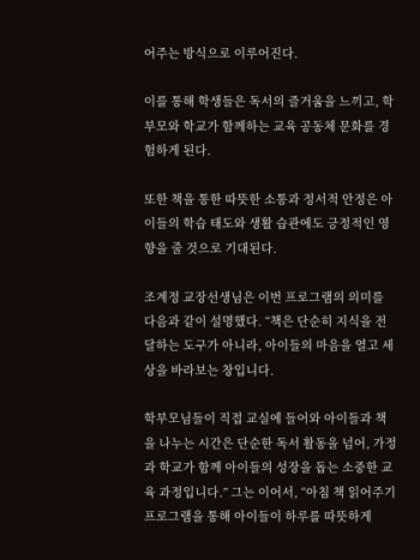어주는 방식으로 이루어진다.

이를 통해 학생들은 독서의 즐거움을 느끼고, 학부모와 학교가 함께하는 교육 공동체 문화를 경험하게 된다.

또한 책을 통한 따뜻한 소통과 정서적 안정은 아이들의 학습 태도와 생활 습관에도 긍정적인 영향을 줄 것으로 기대된다.

조계정 교장선생님은 이번 프로그램의 의미를 다음과 같이 설명했다. “책은 단순히 지식을 전달하는 도구가 아니라, 아이들의 마음을 열고 세상을 바라보는 창입니다.

학부모님들이 직접 교실에 들어와 아이들과 책을 나누는 시간은 단순한 독서 활동을 넘어, 가정과 학교가 함께 아이들의 성장을 돕는 소중한 교육 과정입니다.” 그는 이어서, “아침 책 읽어주기 프로그램을 통해 아이들이 하루를 따뜻하게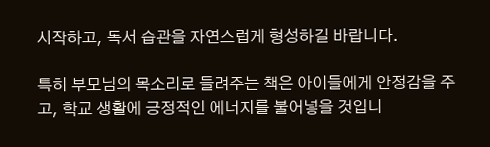시작하고, 독서 습관을 자연스럽게 형성하길 바랍니다.

특히 부모님의 목소리로 들려주는 책은 아이들에게 안정감을 주고, 학교 생활에 긍정적인 에너지를 불어넣을 것입니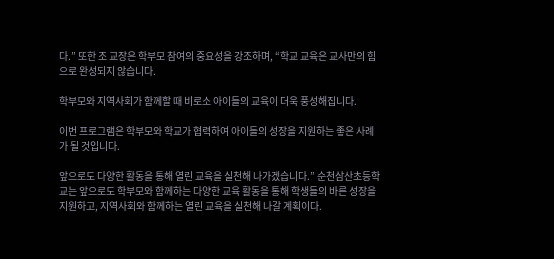다.” 또한 조 교장은 학부모 참여의 중요성을 강조하며, “학교 교육은 교사만의 힘으로 완성되지 않습니다.

학부모와 지역사회가 함께할 때 비로소 아이들의 교육이 더욱 풍성해집니다.

이번 프로그램은 학부모와 학교가 협력하여 아이들의 성장을 지원하는 좋은 사례가 될 것입니다.

앞으로도 다양한 활동을 통해 열린 교육을 실천해 나가겠습니다.” 순천삼산초등학교는 앞으로도 학부모와 함께하는 다양한 교육 활동을 통해 학생들의 바른 성장을 지원하고, 지역사회와 함께하는 열린 교육을 실천해 나갈 계획이다.